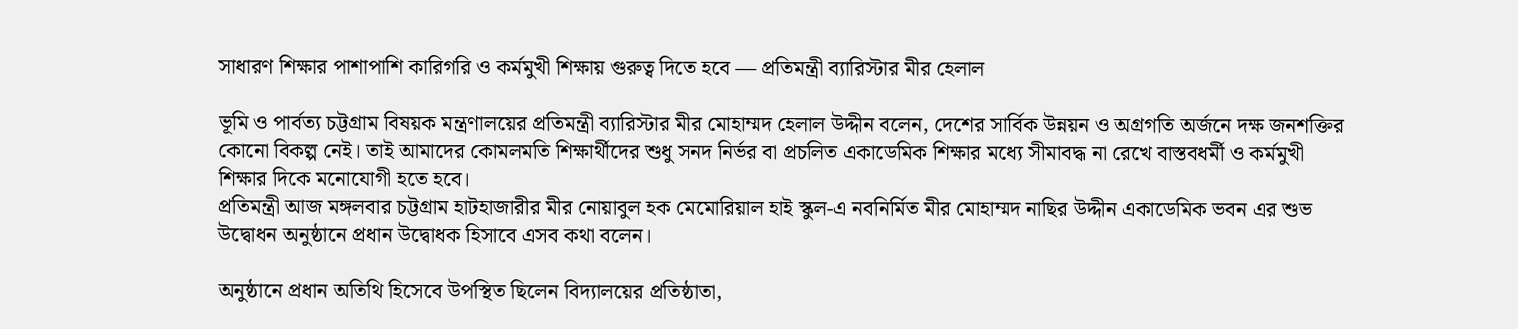সাধারণ শিক্ষার পাশাপাশি কারিগরি ও কর্মমুখী শিক্ষায় গুরুত্ব দিতে হবে — প্রতিমন্ত্রী ব্যারিস্টার মীর হেলাল

ভূমি ও পার্বত্য চট্টগ্রাম বিষয়ক মন্ত্রণালয়ের প্রতিমন্ত্রী ব্যারিস্টার মীর মোহাম্মদ হেলাল উদ্দীন বলেন, দেশের সার্বিক উন্নয়ন ও অগ্রগতি অর্জনে দক্ষ জনশক্তির কোনো বিকল্প নেই। তাই আমাদের কোমলমতি শিক্ষার্থীদের শুধু সনদ নির্ভর বা প্রচলিত একাডেমিক শিক্ষার মধ্যে সীমাবদ্ধ না রেখে বাস্তবধর্মী ও কর্মমুখী শিক্ষার দিকে মনোযোগী হতে হবে।
প্রতিমন্ত্রী আজ মঙ্গলবার চট্টগ্রাম হাটহাজারীর মীর নোয়াবুল হক মেমোরিয়াল হাই স্কুল-এ নবনির্মিত মীর মোহাম্মদ নাছির উদ্দীন একাডেমিক ভবন এর শুভ উদ্বোধন অনুষ্ঠানে প্রধান উদ্বোধক হিসাবে এসব কথা বলেন।

অনুষ্ঠানে প্রধান অতিথি হিসেবে উপস্থিত ছিলেন বিদ্যালয়ের প্রতিষ্ঠাতা,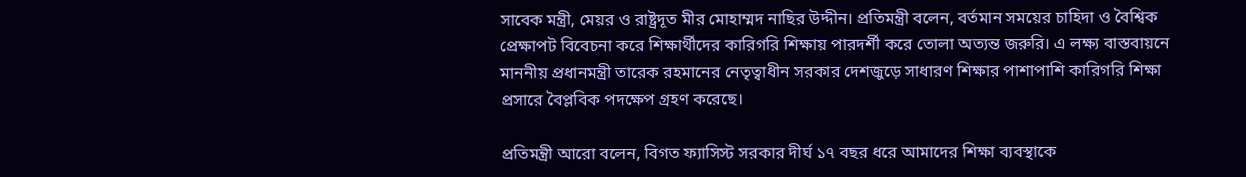সাবেক মন্ত্রী, মেয়র ও রাষ্ট্রদূত মীর মোহাম্মদ নাছির উদ্দীন। প্রতিমন্ত্রী বলেন, বর্তমান সময়ের চাহিদা ও বৈশ্বিক প্রেক্ষাপট বিবেচনা করে শিক্ষার্থীদের কারিগরি শিক্ষায় পারদর্শী করে তোলা অত্যন্ত জরুরি। এ লক্ষ্য বাস্তবায়নে মাননীয় প্রধানমন্ত্রী তারেক রহমানের নেতৃত্বাধীন সরকার দেশজুড়ে সাধারণ শিক্ষার পাশাপাশি কারিগরি শিক্ষা প্রসারে বৈপ্লবিক পদক্ষেপ গ্রহণ করেছে।

প্রতিমন্ত্রী আরো বলেন, বিগত ফ্যাসিস্ট সরকার দীর্ঘ ১৭ বছর ধরে আমাদের শিক্ষা ব্যবস্থাকে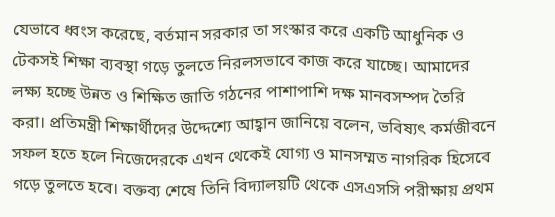যেভাবে ধ্বংস করেছে, বর্তমান সরকার তা সংস্কার করে একটি আধুনিক ও টেকসই শিক্ষা ব্যবস্থা গড়ে তুলতে নিরলসভাবে কাজ করে যাচ্ছে। আমাদের লক্ষ্য হচ্ছে উন্নত ও শিক্ষিত জাতি গঠনের পাশাপাশি দক্ষ মানবসম্পদ তৈরি করা। প্রতিমন্ত্রী শিক্ষার্থীদের উদ্দেশ্যে আহ্বান জানিয়ে বলেন, ভবিষ্যৎ কর্মজীবনে সফল হতে হলে নিজেদেরকে এখন থেকেই যোগ্য ও মানসম্মত নাগরিক হিসেবে গড়ে তুলতে হবে। বক্তব্য শেষে তিনি বিদ্যালয়টি থেকে এসএসসি পরীক্ষায় প্রথম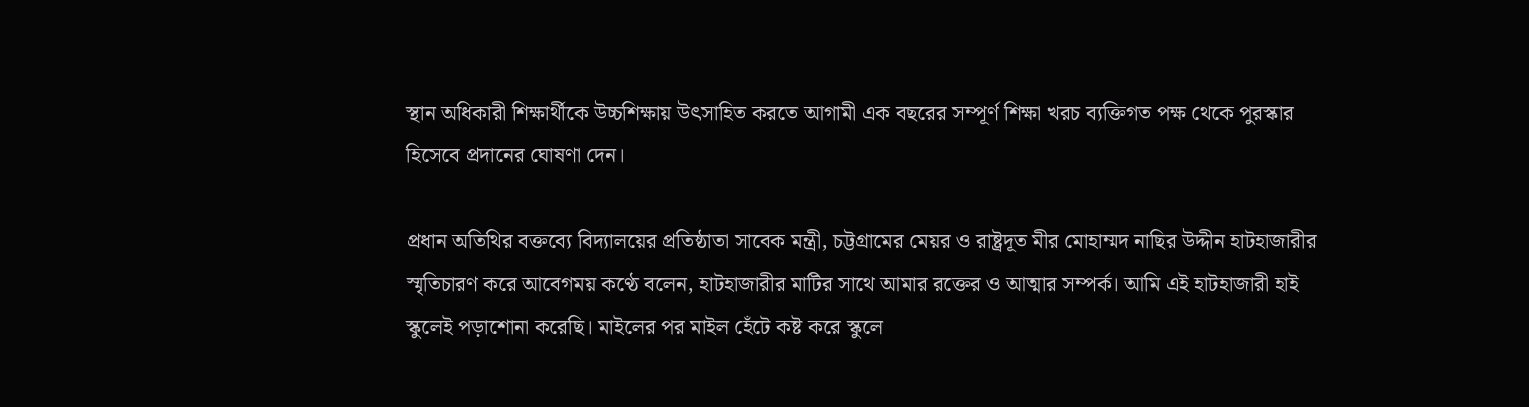স্থান অধিকারী শিক্ষার্থীকে উচ্চশিক্ষায় উৎসাহিত করতে আগামী এক বছরের সম্পূর্ণ শিক্ষা খরচ ব্যক্তিগত পক্ষ থেকে পুরস্কার হিসেবে প্রদানের ঘোষণা দেন।

প্রধান অতিথির বক্তব্যে বিদ্যালয়ের প্রতিষ্ঠাতা সাবেক মন্ত্রী, চট্টগ্রামের মেয়র ও রাষ্ট্রদূত মীর মোহাম্মদ নাছির উদ্দীন হাটহাজারীর স্মৃতিচারণ করে আবেগময় কণ্ঠে বলেন, হাটহাজারীর মাটির সাথে আমার রক্তের ও আত্মার সম্পর্ক। আমি এই হাটহাজারী হাই স্কুলেই পড়াশোনা করেছি। মাইলের পর মাইল হেঁটে কষ্ট করে স্কুলে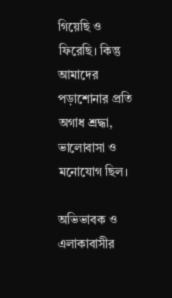গিয়েছি ও ফিরেছি। কিন্তু আমাদের পড়াশোনার প্রতি অগাধ শ্রদ্ধা, ভালোবাসা ও মনোযোগ ছিল।

অভিভাবক ও এলাকাবাসীর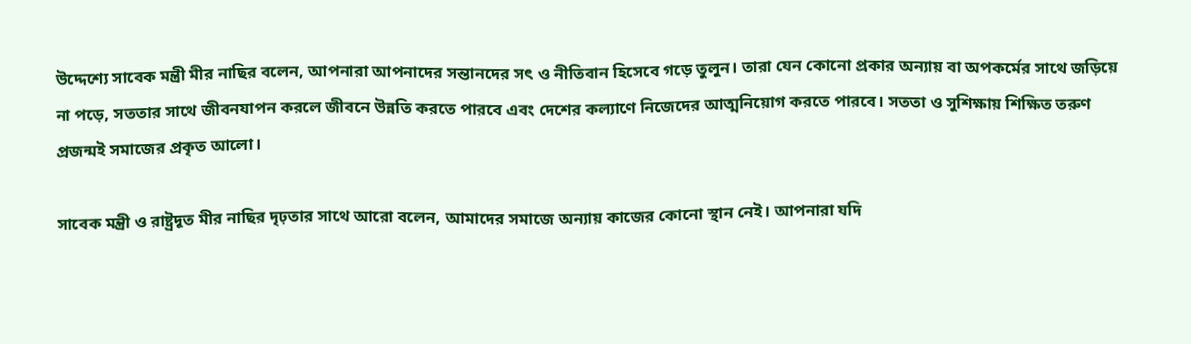উদ্দেশ্যে সাবেক মন্ত্রী মীর নাছির বলেন, আপনারা আপনাদের সন্তানদের সৎ ও নীতিবান হিসেবে গড়ে তুলুন। তারা যেন কোনো প্রকার অন্যায় বা অপকর্মের সাথে জড়িয়ে না পড়ে, সততার সাথে জীবনযাপন করলে জীবনে উন্নতি করতে পারবে এবং দেশের কল্যাণে নিজেদের আত্মনিয়োগ করতে পারবে। সততা ও সুশিক্ষায় শিক্ষিত তরুণ প্রজন্মই সমাজের প্রকৃত আলো।

সাবেক মন্ত্রী ও রাষ্ট্রদূত মীর নাছির দৃঢ়তার সাথে আরো বলেন, আমাদের সমাজে অন্যায় কাজের কোনো স্থান নেই। আপনারা যদি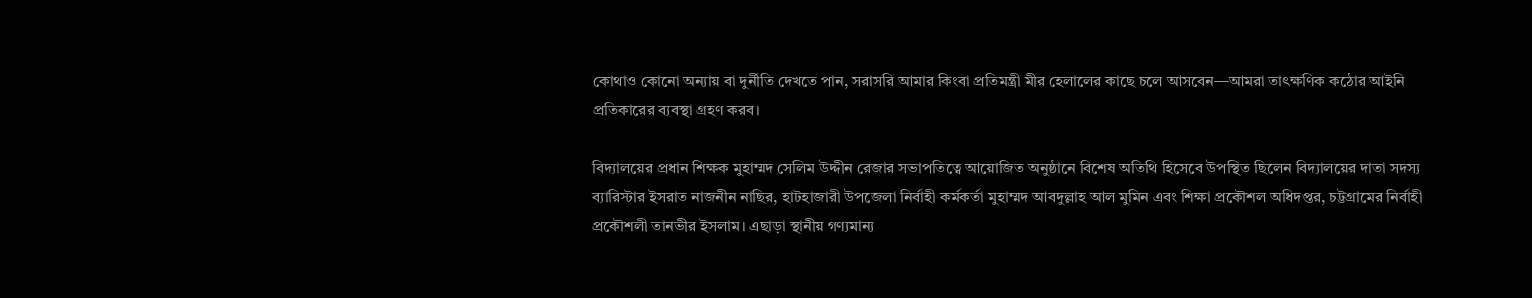কোথাও কোনো অন্যায় বা দুর্নীতি দেখতে পান, সরাসরি আমার কিংবা প্রতিমন্ত্রী মীর হেলালের কাছে চলে আসবেন—আমরা তাৎক্ষণিক কঠোর আইনি প্রতিকারের ব্যবস্থা গ্রহণ করব।

বিদ্যালয়ের প্রধান শিক্ষক মুহাম্মদ সেলিম উদ্দীন রেজার সভাপতিত্বে আয়োজিত অনুষ্ঠানে বিশেষ অতিথি হিসেবে উপস্থিত ছিলেন বিদ্যালয়ের দাতা সদস্য ব্যারিস্টার ইসরাত নাজনীন নাছির, হাটহাজারী উপজেলা নির্বাহী কর্মকর্তা মুহাম্মদ আবদুল্লাহ আল মুমিন এবং শিক্ষা প্রকৌশল অধিদপ্তর, চট্টগ্রামের নির্বাহী প্রকৌশলী তানভীর ইসলাম। এছাড়া স্থানীয় গণ্যমান্য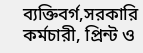ব্যক্তিবর্গ,সরকারি কর্মচারী, প্রিন্ট ও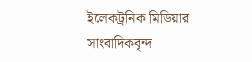ইলেকট্রনিক মিডিয়ার সাংবাদিকবৃন্দ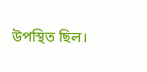উপস্থিত ছিল।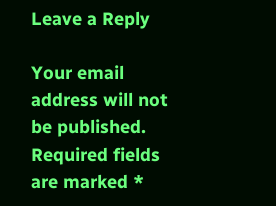Leave a Reply

Your email address will not be published. Required fields are marked *